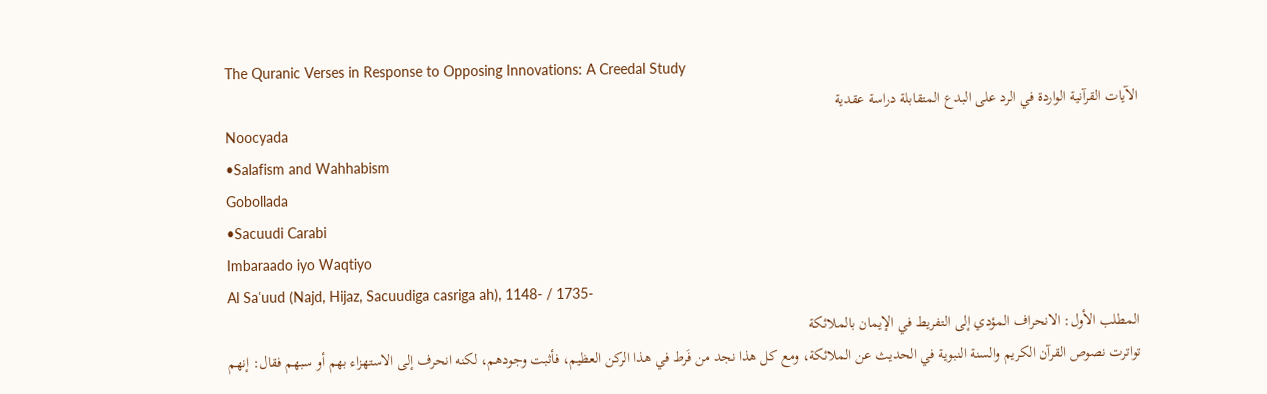The Quranic Verses in Response to Opposing Innovations: A Creedal Study
الآيات القرآنية الواردة في الرد على البدع المتقابلة دراسة عقدية
Noocyada
•Salafism and Wahhabism
Gobollada
•Sacuudi Carabi
Imbaraado iyo Waqtiyo
Al Saʿuud (Najd, Hijaz, Sacuudiga casriga ah), 1148- / 1735-
المطلب الأول: الانحراف المؤدي إلى التفريط في الإيمان بالملائكة
تواترت نصوص القرآن الكريم والسنة النبوية في الحديث عن الملائكة، ومع كل هذا نجد من فَرط في هذا الركن العظيم، فأثبت وجودهم، لكنه انحرف إلى الاستهزاء بهم أو سبهم فقال: إنهم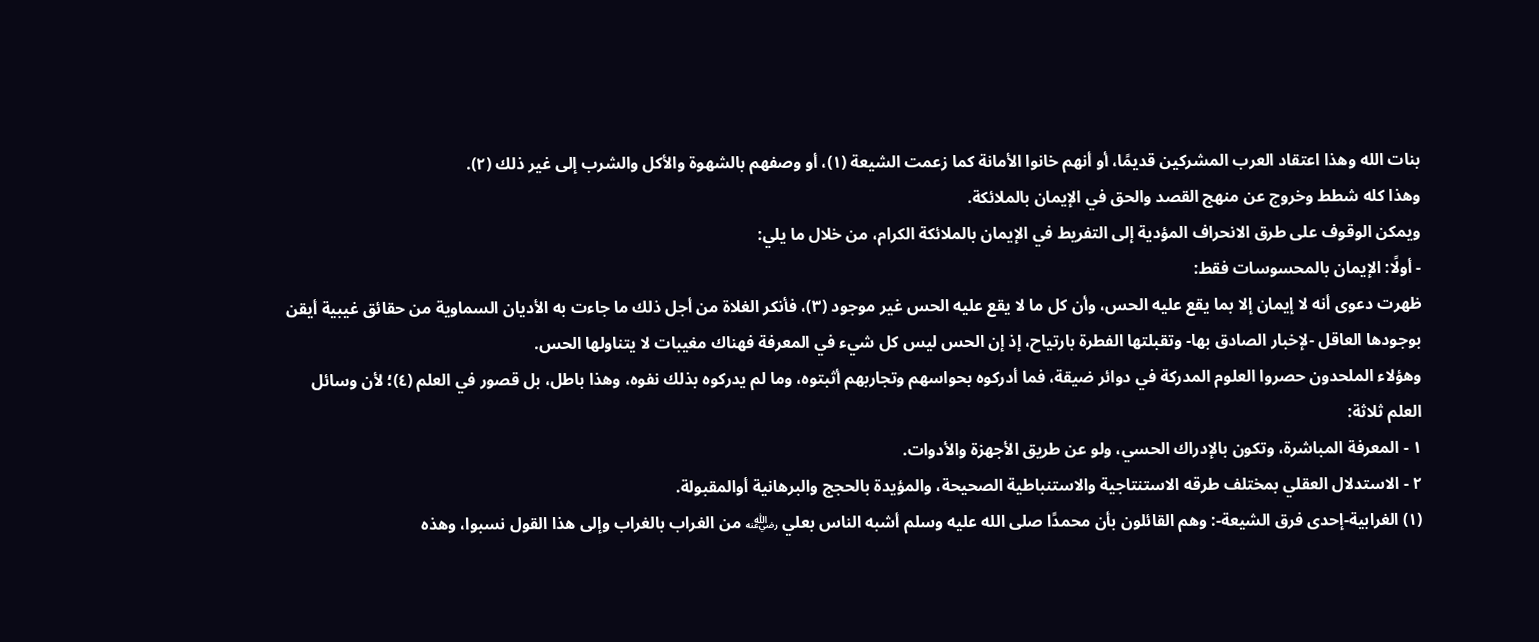بنات الله وهذا اعتقاد العرب المشركين قديمًا، أو أنهم خانوا الأمانة كما زعمت الشيعة (١)، أو وصفهم بالشهوة والأكل والشرب إلى غير ذلك (٢).
وهذا كله شطط وخروج عن منهج القصد والحق في الإيمان بالملائكة.
ويمكن الوقوف على طرق الانحراف المؤدية إلى التفريط في الإيمان بالملائكة الكرام، من خلال ما يلي:
- أولًا: الإيمان بالمحسوسات فقط:
ظهرت دعوى أنه لا إيمان إلا بما يقع عليه الحس، وأن كل ما لا يقع عليه الحس غير موجود (٣)، فأنكر الغلاة من أجل ذلك ما جاءت به الأديان السماوية من حقائق غيبية أيقن بوجودها العاقل -لإخبار الصادق بها- وتقبلتها الفطرة بارتياح، إذ إن الحس ليس كل شيء في المعرفة فهناك مغيبات لا يتناولها الحس.
وهؤلاء الملحدون حصروا العلوم المدركة في دوائر ضيقة، فما أدركوه بحواسهم وتجاربهم أثبتوه، وما لم يدركوه بذلك نفوه، وهذا باطل، بل قصور في العلم (٤)؛ لأن وسائل العلم ثلاثة:
١ - المعرفة المباشرة، وتكون بالإدراك الحسي، ولو عن طريق الأجهزة والأدوات.
٢ - الاستدلال العقلي بمختلف طرقه الاستنتاجية والاستنباطية الصحيحة، والمؤيدة بالحجج والبرهانية أوالمقبولة.
(١) الغرابية-إحدى فرق الشيعة-: وهم القائلون بأن محمدًا صلى الله عليه وسلم أشبه الناس بعلي ﵁ من الغراب بالغراب وإلى هذا القول نسبوا، وهذه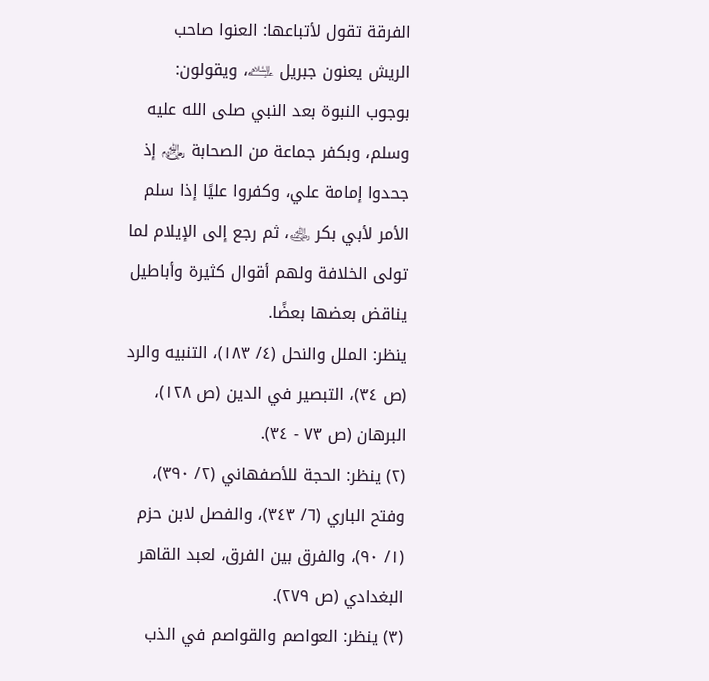الفرقة تقول لأتباعها: العنوا صاحب الريش يعنون جبريل ﵇، ويقولون: بوجوب النبوة بعد النبي صلى الله عليه وسلم، وبكفر جماعة من الصحابة ﵃ إذ جحدوا إمامة علي، وكفروا عليًا إذا سلم الأمر لأبي بكر ﵁، ثم رجع إلى الإيلام لما تولى الخلافة ولهم أقوال كثيرة وأباطيل يناقض بعضها بعضًا.
ينظر: الملل والنحل (٤/ ١٨٣)، التنبيه والرد (ص ٣٤)، التبصير في الدين (ص ١٢٨)، البرهان (ص ٧٣ - ٣٤).
(٢) ينظر: الحجة للأصفهاني (٢/ ٣٩٠)، وفتح الباري (٦/ ٣٤٣)، والفصل لابن حزم (١/ ٩٠)، والفرق بين الفرق، لعبد القاهر البغدادي (ص ٢٧٩).
(٣) ينظر: العواصم والقواصم في الذب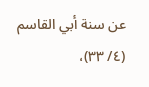عن سنة أبي القاسم (٤/ ٣٣)،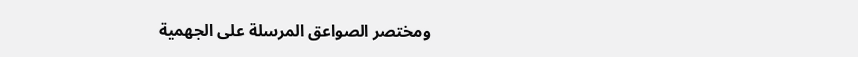ومختصر الصواعق المرسلة على الجهمية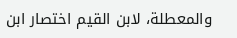والمعطلة، لابن القيم اختصار ابن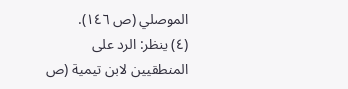الموصلي (ص ١٤٦).
(٤) ينظر: الرد على المنطقيين لابن تيمية (ص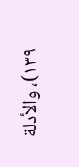١٣٩)، والأدلة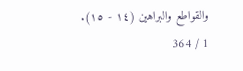والقواطع والبراهين (١٤ - ١٥).
1 / 364